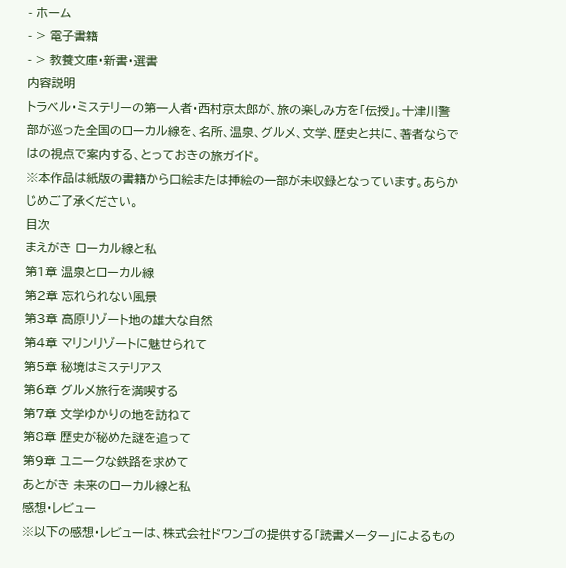- ホーム
- > 電子書籍
- > 教養文庫・新書・選書
内容説明
トラベル・ミステリーの第一人者・西村京太郎が、旅の楽しみ方を「伝授」。十津川警部が巡った全国のローカル線を、名所、温泉、グルメ、文学、歴史と共に、著者ならではの視点で案内する、とっておきの旅ガイド。
※本作品は紙版の書籍から口絵または挿絵の一部が未収録となっています。あらかじめご了承ください。
目次
まえがき ローカル線と私
第1章 温泉とローカル線
第2章 忘れられない風景
第3章 高原リゾート地の雄大な自然
第4章 マリンリゾートに魅せられて
第5章 秘境はミステリアス
第6章 グルメ旅行を満喫する
第7章 文学ゆかりの地を訪ねて
第8章 歴史が秘めた謎を追って
第9章 ユニークな鉄路を求めて
あとがき 未来のローカル線と私
感想・レビュー
※以下の感想・レビューは、株式会社ドワンゴの提供する「読書メーター」によるもの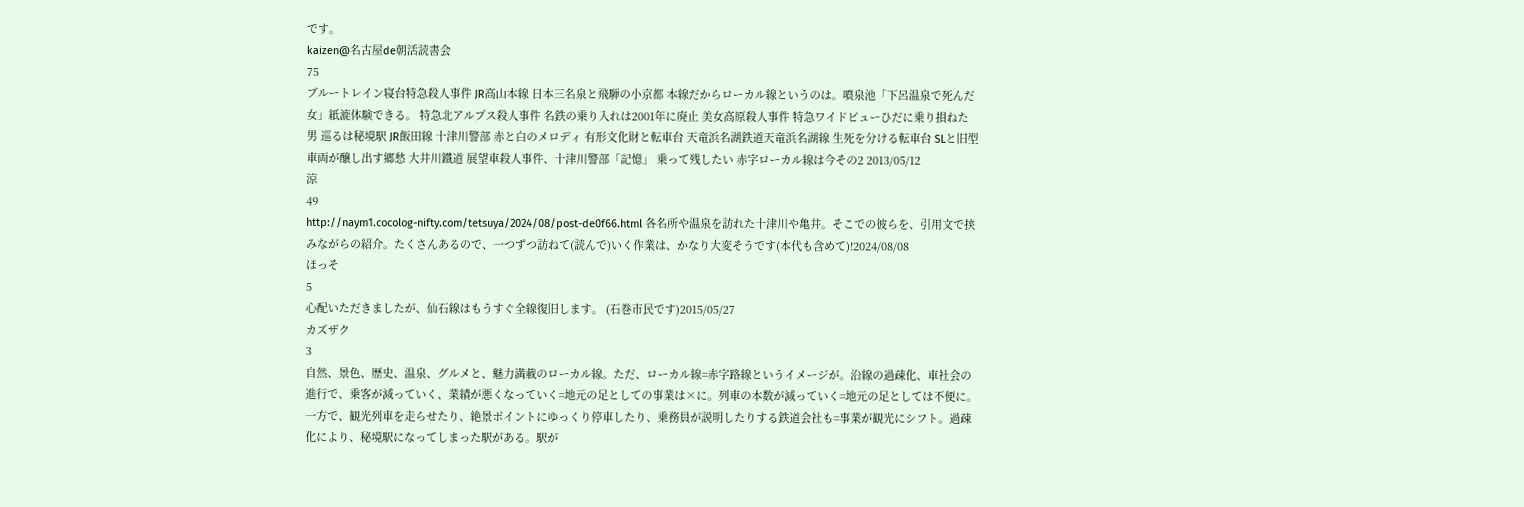です。
kaizen@名古屋de朝活読書会
75
ブルートレイン寝台特急殺人事件 JR高山本線 日本三名泉と飛騨の小京都 本線だからローカル線というのは。噴泉池「下呂温泉で死んだ女」紙漉体験できる。 特急北アルプス殺人事件 名鉄の乗り入れは2001年に廃止 美女高原殺人事件 特急ワイドビューひだに乗り損ねた男 巡るは秘境駅 JR飯田線 十津川警部 赤と白のメロディ 有形文化財と転車台 天竜浜名湖鉄道天竜浜名湖線 生死を分ける転車台 SLと旧型車両が醸し出す郷愁 大井川鐵道 展望車殺人事件、十津川警部「記憶」 乗って残したい 赤字ローカル線は今その2 2013/05/12
涼
49
http://naym1.cocolog-nifty.com/tetsuya/2024/08/post-de0f66.html 各名所や温泉を訪れた十津川や亀井。そこでの彼らを、引用文で挟みながらの紹介。たくさんあるので、一つずつ訪ねて(読んで)いく作業は、かなり大変そうです(本代も含めて)!2024/08/08
ほっそ
5
心配いただきましたが、仙石線はもうすぐ全線復旧します。 (石巻市民です)2015/05/27
カズザク
3
自然、景色、歴史、温泉、グルメと、魅力満載のローカル線。ただ、ローカル線=赤字路線というイメージが。沿線の過疎化、車社会の進行で、乗客が減っていく、業績が悪くなっていく=地元の足としての事業は×に。列車の本数が減っていく=地元の足としては不便に。一方で、観光列車を走らせたり、絶景ポイントにゆっくり停車したり、乗務員が説明したりする鉄道会社も=事業が観光にシフト。過疎化により、秘境駅になってしまった駅がある。駅が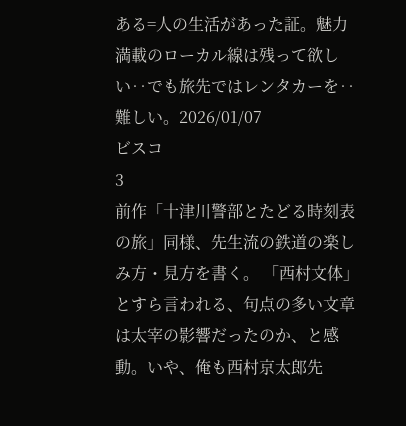ある=人の生活があった証。魅力満載のローカル線は残って欲しい‥でも旅先ではレンタカーを‥難しい。2026/01/07
ビスコ
3
前作「十津川警部とたどる時刻表の旅」同様、先生流の鉄道の楽しみ方・見方を書く。 「西村文体」とすら言われる、句点の多い文章は太宰の影響だったのか、と感動。いや、俺も西村京太郎先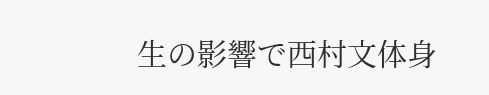生の影響で西村文体身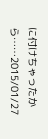に付けちゃったから……2015/01/27